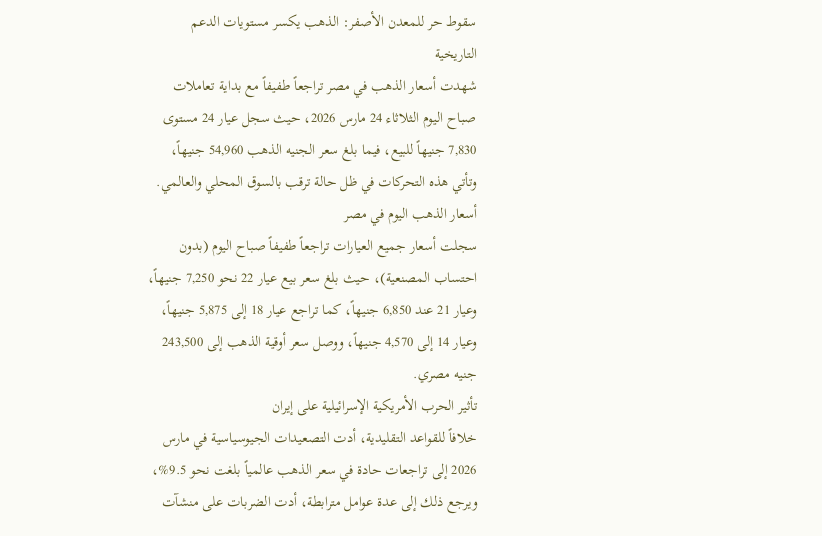سقوط حر للمعدن الأصفر: الذهب يكسر مستويات الدعم التاريخية
شهدت أسعار الذهب في مصر تراجعاً طفيفاً مع بداية تعاملات صباح اليوم الثلاثاء 24 مارس 2026، حيث سجل عيار 24 مستوى 7,830 جنيهاً للبيع، فيما بلغ سعر الجنيه الذهب 54,960 جنيهاً، وتأتي هذه التحركات في ظل حالة ترقب بالسوق المحلي والعالمي.
أسعار الذهب اليوم في مصر
سجلت أسعار جميع العيارات تراجعاً طفيفاً صباح اليوم (بدون احتساب المصنعية)، حيث بلغ سعر بيع عيار 22 نحو 7,250 جنيهاً، وعيار 21 عند 6,850 جنيهاً، كما تراجع عيار 18 إلى 5,875 جنيهاً، وعيار 14 إلى 4,570 جنيهاً، ووصل سعر أوقية الذهب إلى 243,500 جنيه مصري.
تأثير الحرب الأمريكية الإسرائيلية على إيران
خلافاً للقواعد التقليدية، أدت التصعيدات الجيوسياسية في مارس 2026 إلى تراجعات حادة في سعر الذهب عالمياً بلغت نحو 9.5%، ويرجع ذلك إلى عدة عوامل مترابطة، أدت الضربات على منشآت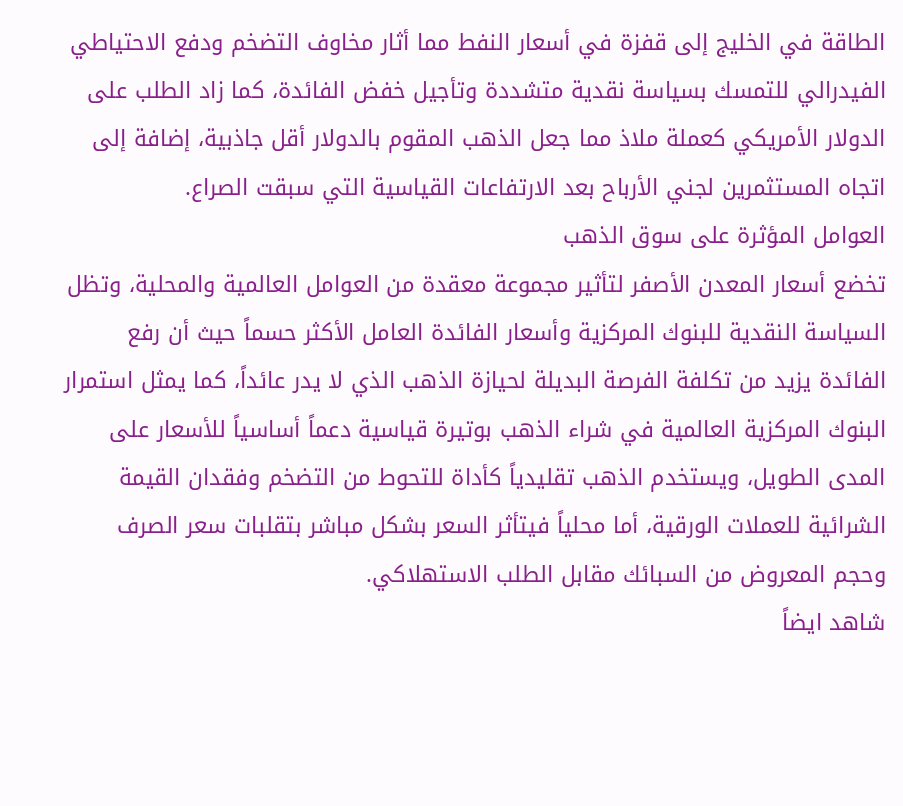الطاقة في الخليج إلى قفزة في أسعار النفط مما أثار مخاوف التضخم ودفع الاحتياطي الفيدرالي للتمسك بسياسة نقدية متشددة وتأجيل خفض الفائدة، كما زاد الطلب على الدولار الأمريكي كعملة ملاذ مما جعل الذهب المقوم بالدولار أقل جاذبية، إضافة إلى اتجاه المستثمرين لجني الأرباح بعد الارتفاعات القياسية التي سبقت الصراع.
العوامل المؤثرة على سوق الذهب
تخضع أسعار المعدن الأصفر لتأثير مجموعة معقدة من العوامل العالمية والمحلية، وتظل السياسة النقدية للبنوك المركزية وأسعار الفائدة العامل الأكثر حسماً حيث أن رفع الفائدة يزيد من تكلفة الفرصة البديلة لحيازة الذهب الذي لا يدر عائداً، كما يمثل استمرار البنوك المركزية العالمية في شراء الذهب بوتيرة قياسية دعماً أساسياً للأسعار على المدى الطويل، ويستخدم الذهب تقليدياً كأداة للتحوط من التضخم وفقدان القيمة الشرائية للعملات الورقية، أما محلياً فيتأثر السعر بشكل مباشر بتقلبات سعر الصرف وحجم المعروض من السبائك مقابل الطلب الاستهلاكي.
شاهد ايضاً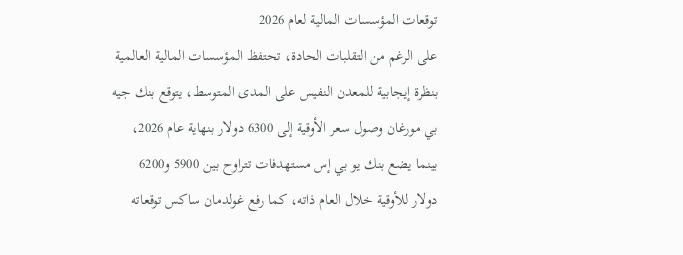توقعات المؤسسات المالية لعام 2026
على الرغم من التقلبات الحادة، تحتفظ المؤسسات المالية العالمية بنظرة إيجابية للمعدن النفيس على المدى المتوسط، يتوقع بنك جيه بي مورغان وصول سعر الأوقية إلى 6300 دولار بنهاية عام 2026، بينما يضع بنك يو بي إس مستهدفات تتراوح بين 5900 و6200 دولار للأوقية خلال العام ذاته، كما رفع غولدمان ساكس توقعاته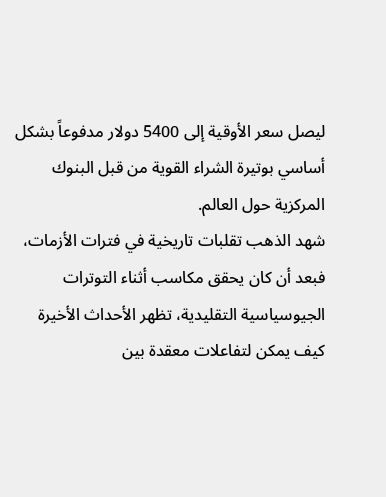ليصل سعر الأوقية إلى 5400 دولار مدفوعاً بشكل أساسي بوتيرة الشراء القوية من قبل البنوك المركزية حول العالم.
شهد الذهب تقلبات تاريخية في فترات الأزمات، فبعد أن كان يحقق مكاسب أثناء التوترات الجيوسياسية التقليدية، تظهر الأحداث الأخيرة كيف يمكن لتفاعلات معقدة بين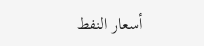أسعار النفط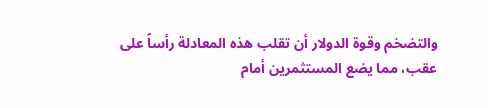والتضخم وقوة الدولار أن تقلب هذه المعادلة رأساً على عقب، مما يضع المستثمرين أمام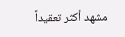مشهد أكثر تعقيداً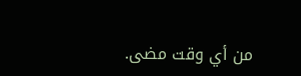من أي وقت مضى.